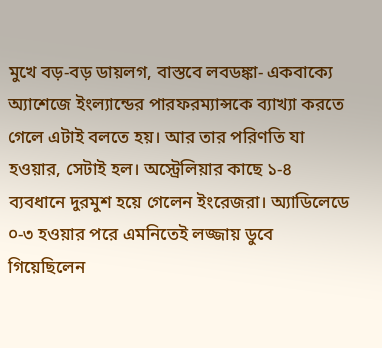মুখে বড়-বড় ডায়লগ, বাস্তবে লবডঙ্কা- একবাক্যে অ্যাশেজে ইংল্যান্ডের পারফরম্যান্সকে ব্যাখ্যা করতে গেলে এটাই বলতে হয়। আর তার পরিণতি যা হওয়ার, সেটাই হল। অস্ট্রেলিয়ার কাছে ১-৪ ব্যবধানে দুরমুশ হয়ে গেলেন ইংরেজরা। অ্যাডিলেডে ০-৩ হওয়ার পরে এমনিতেই লজ্জায় ডুবে গিয়েছিলেন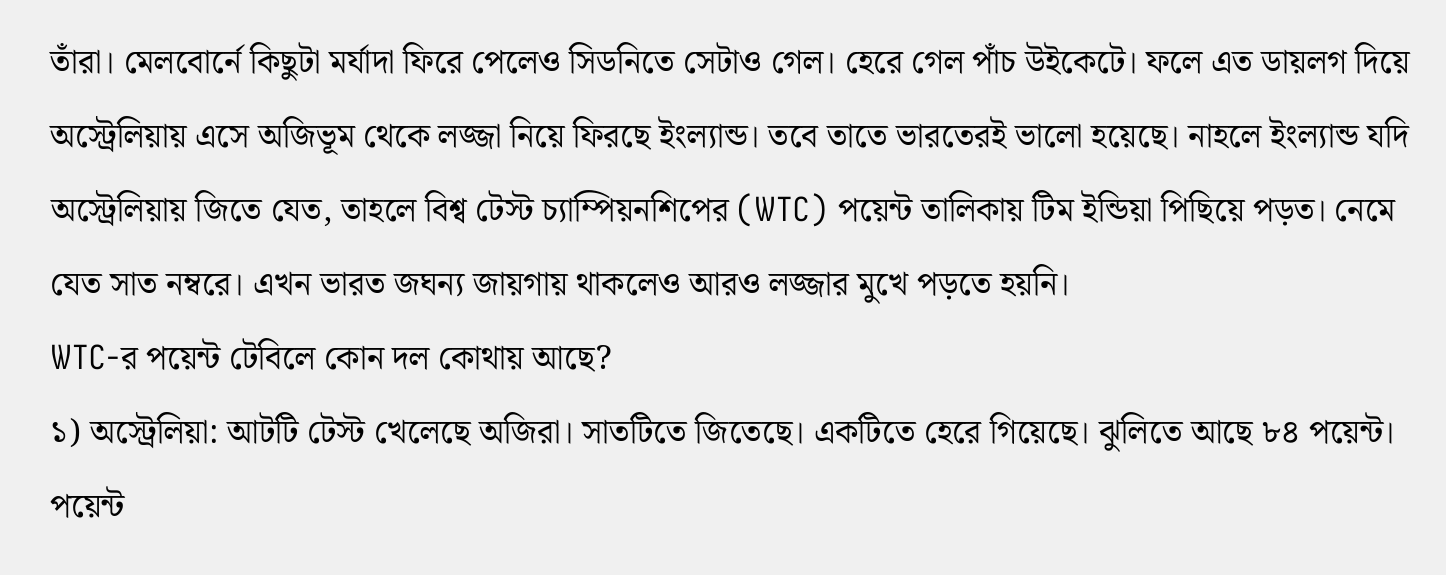তাঁরা। মেলবোর্নে কিছুটা মর্যাদা ফিরে পেলেও সিডনিতে সেটাও গেল। হেরে গেল পাঁচ উইকেটে। ফলে এত ডায়লগ দিয়ে অস্ট্রেলিয়ায় এসে অজিভূম থেকে লজ্জা নিয়ে ফিরছে ইংল্যান্ড। তবে তাতে ভারতেরই ভালো হয়েছে। নাহলে ইংল্যান্ড যদি অস্ট্রেলিয়ায় জিতে যেত, তাহলে বিশ্ব টেস্ট চ্যাম্পিয়নশিপের (WTC) পয়েন্ট তালিকায় টিম ইন্ডিয়া পিছিয়ে পড়ত। নেমে যেত সাত নম্বরে। এখন ভারত জঘন্য জায়গায় থাকলেও আরও লজ্জার মুখে পড়তে হয়নি।
WTC-র পয়েন্ট টেবিলে কোন দল কোথায় আছে?
১) অস্ট্রেলিয়া: আটটি টেস্ট খেলেছে অজিরা। সাতটিতে জিতেছে। একটিতে হেরে গিয়েছে। ঝুলিতে আছে ৮৪ পয়েন্ট। পয়েন্ট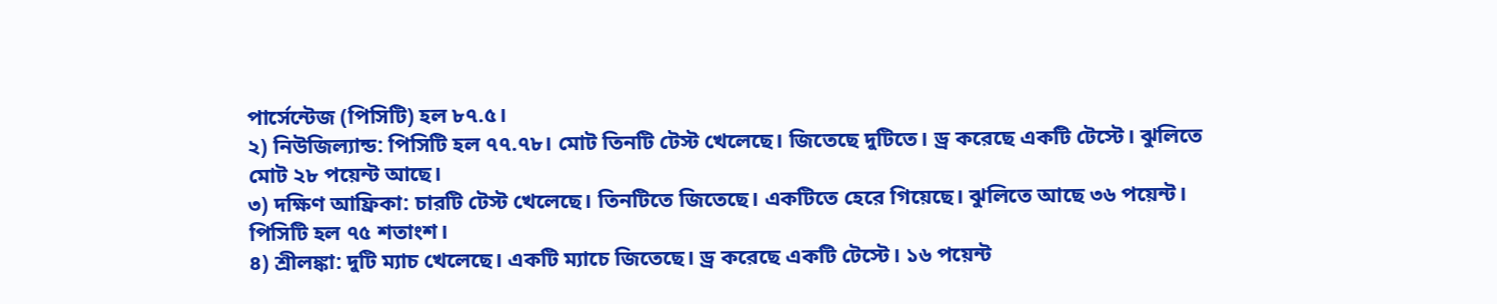পার্সেন্টেজ (পিসিটি) হল ৮৭.৫।
২) নিউজিল্যান্ড: পিসিটি হল ৭৭.৭৮। মোট তিনটি টেস্ট খেলেছে। জিতেছে দুটিতে। ড্র করেছে একটি টেস্টে। ঝুলিতে মোট ২৮ পয়েন্ট আছে।
৩) দক্ষিণ আফ্রিকা: চারটি টেস্ট খেলেছে। তিনটিতে জিতেছে। একটিতে হেরে গিয়েছে। ঝুলিতে আছে ৩৬ পয়েন্ট। পিসিটি হল ৭৫ শতাংশ।
৪) শ্রীলঙ্কা: দুটি ম্যাচ খেলেছে। একটি ম্যাচে জিতেছে। ড্র করেছে একটি টেস্টে। ১৬ পয়েন্ট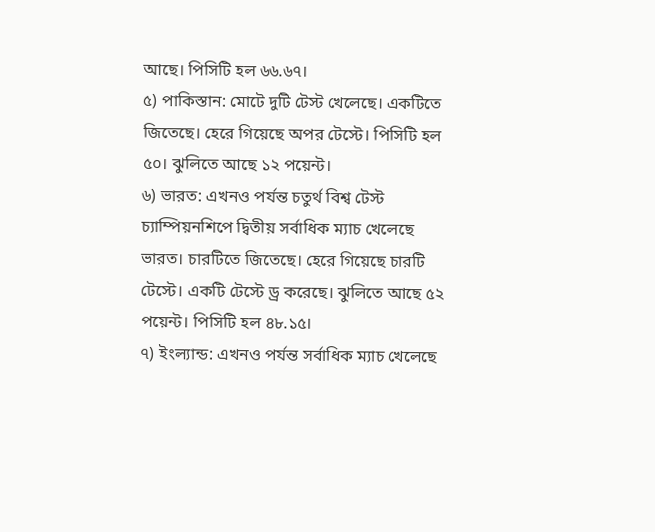আছে। পিসিটি হল ৬৬.৬৭।
৫) পাকিস্তান: মোটে দুটি টেস্ট খেলেছে। একটিতে জিতেছে। হেরে গিয়েছে অপর টেস্টে। পিসিটি হল ৫০। ঝুলিতে আছে ১২ পয়েন্ট।
৬) ভারত: এখনও পর্যন্ত চতুর্থ বিশ্ব টেস্ট চ্যাম্পিয়নশিপে দ্বিতীয় সর্বাধিক ম্যাচ খেলেছে ভারত। চারটিতে জিতেছে। হেরে গিয়েছে চারটি টেস্টে। একটি টেস্টে ড্র করেছে। ঝুলিতে আছে ৫২ পয়েন্ট। পিসিটি হল ৪৮.১৫।
৭) ইংল্যান্ড: এখনও পর্যন্ত সর্বাধিক ম্যাচ খেলেছে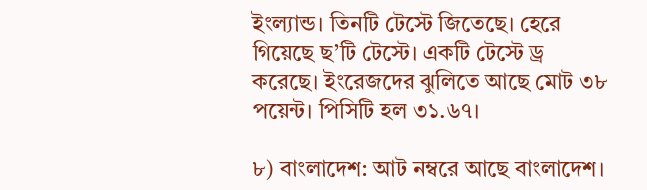ইংল্যান্ড। তিনটি টেস্টে জিতেছে। হেরে গিয়েছে ছ’টি টেস্টে। একটি টেস্টে ড্র করেছে। ইংরেজদের ঝুলিতে আছে মোট ৩৮ পয়েন্ট। পিসিটি হল ৩১.৬৭।

৮) বাংলাদেশ: আট নম্বরে আছে বাংলাদেশ।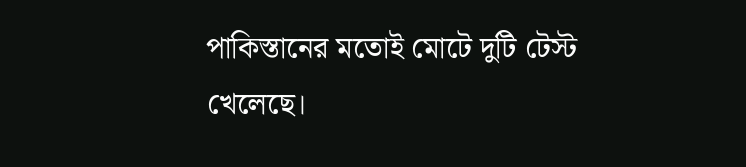পাকিস্তানের মতোই মোটে দুটি টেস্ট খেলেছে।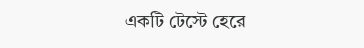একটি টেস্টে হেরে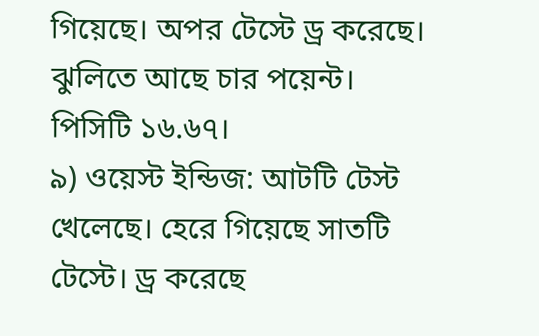গিয়েছে। অপর টেস্টে ড্র করেছে। ঝুলিতে আছে চার পয়েন্ট। পিসিটি ১৬.৬৭।
৯) ওয়েস্ট ইন্ডিজ: আটটি টেস্ট খেলেছে। হেরে গিয়েছে সাতটি টেস্টে। ড্র করেছে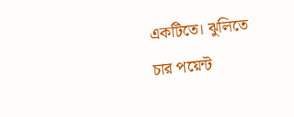একটিতে। ঝুলিতে চার পয়েন্ট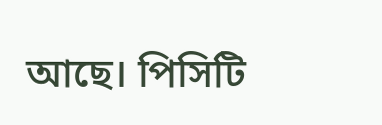আছে। পিসিটি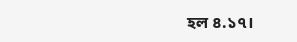হল ৪.১৭।